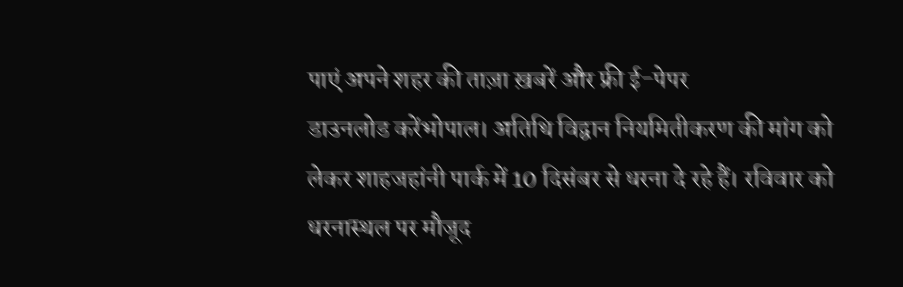पाएं अपने शहर की ताज़ा ख़बरें और फ्री ई-पेपर
डाउनलोड करेंभोपाल। अतिथि विद्वान नियमितीकरण की मांग को लेकर शाहजहांनी पार्क में 10 दिसंबर से धरना दे रहे हैं। रविवार को धरनास्थल पर मौजूद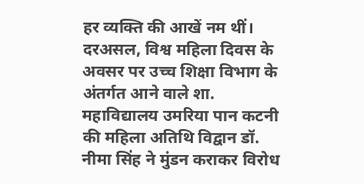हर व्यक्ति की आखें नम थीं। दरअसल, विश्व महिला दिवस के अवसर पर उच्च शिक्षा विभाग के अंतर्गत आने वाले शा. महाविद्यालय उमरिया पान कटनी की महिला अतिथि विद्वान डॉ. नीमा सिंह ने मुंडन कराकर विरोध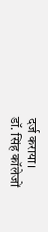दर्ज कराया।
डॉ. सिंह कॉलेजों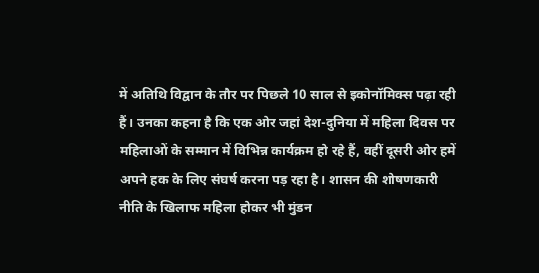में अतिथि विद्वान के तौर पर पिछले 10 साल से इकोनॉमिक्स पढ़ा रही हैं। उनका कहना है कि एक ओर जहां देश-दुनिया में महिला दिवस पर महिलाओं के सम्मान में विभिन्न कार्यक्रम हो रहे हैं, वहीं दूसरी ओर हमें अपने हक के लिए संघर्ष करना पड़ रहा है। शासन की शोषणकारी नीति के खिलाफ महिला होकर भी मुंडन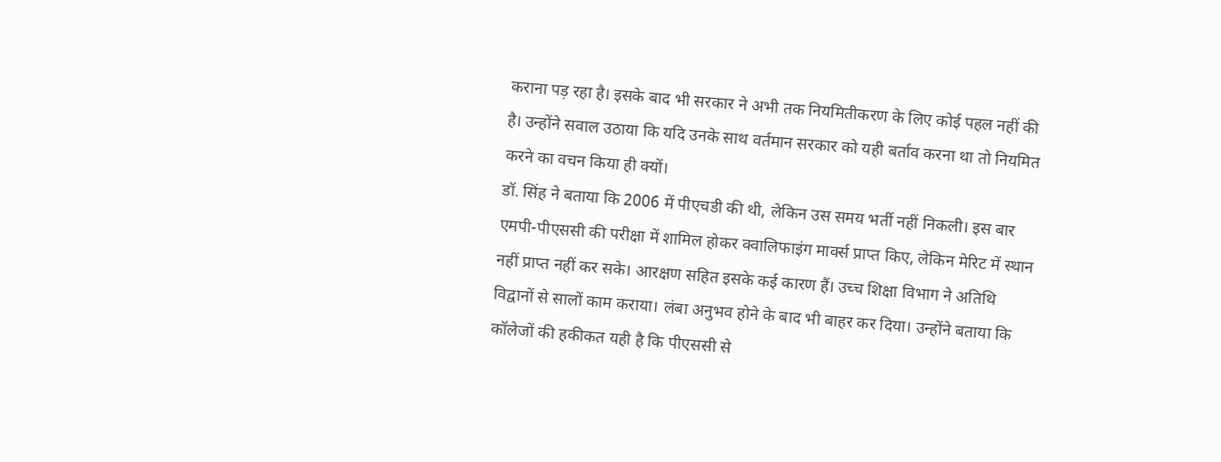कराना पड़ रहा है। इसके बाद भी सरकार ने अभी तक नियमितीकरण के लिए कोई पहल नहीं की है। उन्होंने सवाल उठाया कि यदि उनके साथ वर्तमान सरकार को यही बर्ताव करना था तो नियमित करने का वचन किया ही क्यों।
डॉ. सिंह ने बताया कि 2006 में पीएचडी की थी, लेकिन उस समय भर्ती नहीं निकली। इस बार एमपी-पीएससी की परीक्षा में शामिल होकर क्वालिफाइंग मार्क्स प्राप्त किए, लेकिन मेरिट में स्थान नहीं प्राप्त नहीं कर सके। आरक्षण सहित इसके कई कारण हैं। उच्च शिक्षा विभाग ने अतिथि विद्वानों से सालों काम कराया। लंबा अनुभव होने के बाद भी बाहर कर दिया। उन्होंने बताया कि कॉलेजों की हकीकत यही है कि पीएससी से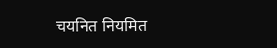चयनित नियमित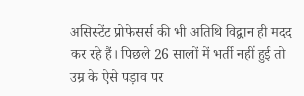असिस्टेंट प्रोफेसर्स की भी अतिथि विद्वान ही मदद कर रहे हैं। पिछले 26 सालों में भर्ती नहीं हुई तो उम्र के ऐसे पड़ाव पर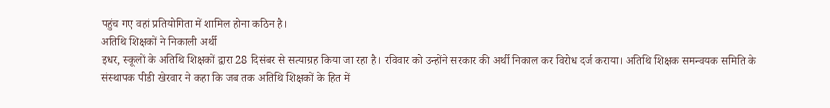पहुंच गए वहां प्रतियोगिता में शामिल होना कठिन है।
अतिथि शिक्षकों ने निकाली अर्थी
इधर, स्कूलों के अतिथि शिक्षकों द्वारा 28 दिसंबर से सत्याग्रह किया जा रहा है। रविवार को उन्होंने सरकार की अर्थी निकाल कर विरोध दर्ज कराया। अतिथि शिक्षक समन्वयक समिति के संस्थापक पीडी खेरवार ने कहा कि जब तक अतिथि शिक्षकों के हित में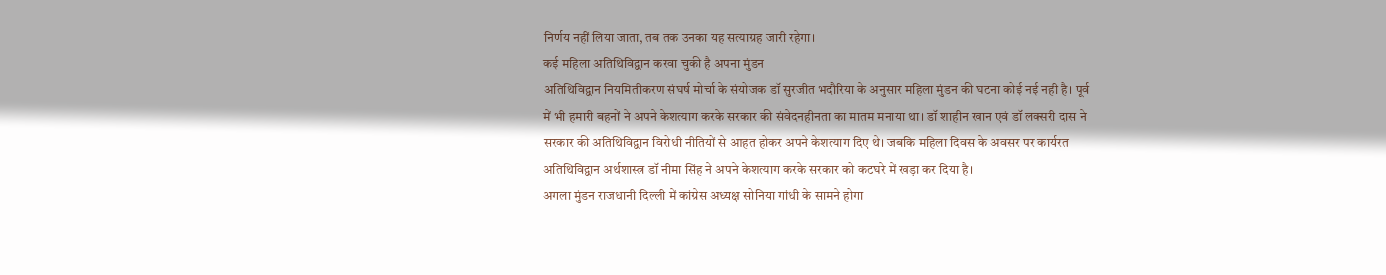निर्णय नहीं लिया जाता, तब तक उनका यह सत्याग्रह जारी रहेगा।
कई महिला अतिथिविद्वान करवा चुकी है अपना मुंडन
अतिथिविद्वान नियमितीकरण संघर्ष मोर्चा के संयोजक डॉ सुरजीत भदौरिया के अनुसार महिला मुंडन की घटना कोई नई नही है। पूर्व में भी हमारी बहनों ने अपने केशत्याग करके सरकार की संवेदनहीनता का मातम मनाया था। डॉ शाहीन खान एवं डॉ लक्सरी दास ने सरकार की अतिथिविद्वान विरोधी नीतियों से आहत होकर अपने केशत्याग दिए थे। जबकि महिला दिवस के अवसर पर कार्यरत अतिथिविद्वान अर्थशास्त्र डॉ नीमा सिंह ने अपने केशत्याग करके सरकार को कटघरे में खड़ा कर दिया है।
अगला मुंडन राजधानी दिल्ली में कांग्रेस अध्यक्ष सोनिया गांधी के सामने होगा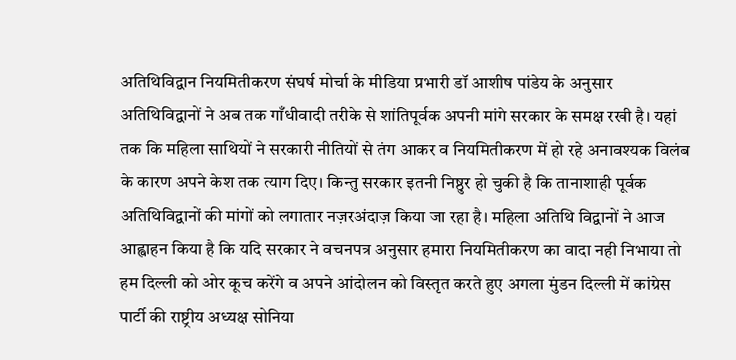अतिथिविद्वान नियमितीकरण संघर्ष मोर्चा के मीडिया प्रभारी डॉ आशीष पांडेय के अनुसार अतिथिविद्वानों ने अब तक गाँधीवादी तरीके से शांतिपूर्वक अपनी मांगे सरकार के समक्ष रखी है। यहां तक कि महिला साथियों ने सरकारी नीतियों से तंग आकर व नियमितीकरण में हो रहे अनावश्यक विलंब के कारण अपने केश तक त्याग दिए। किन्तु सरकार इतनी निष्ठुर हो चुकी है कि तानाशाही पूर्वक अतिथिविद्वानों की मांगों को लगातार नज़रअंदाज़ किया जा रहा है। महिला अतिथि विद्वानों ने आज आह्वाहन किया है कि यदि सरकार ने वचनपत्र अनुसार हमारा नियमितीकरण का वादा नही निभाया तो हम दिल्ली को ओर कूच करेंगे व अपने आंदोलन को विस्तृत करते हुए अगला मुंडन दिल्ली में कांग्रेस पार्टी की राष्ट्रीय अध्यक्ष सोनिया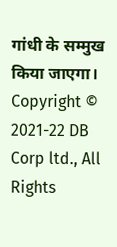गांधी के सम्मुख किया जाएगा।
Copyright © 2021-22 DB Corp ltd., All Rights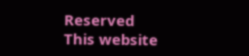Reserved
This website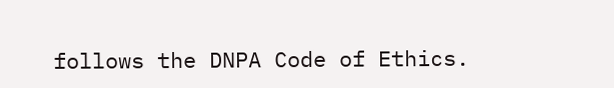follows the DNPA Code of Ethics.